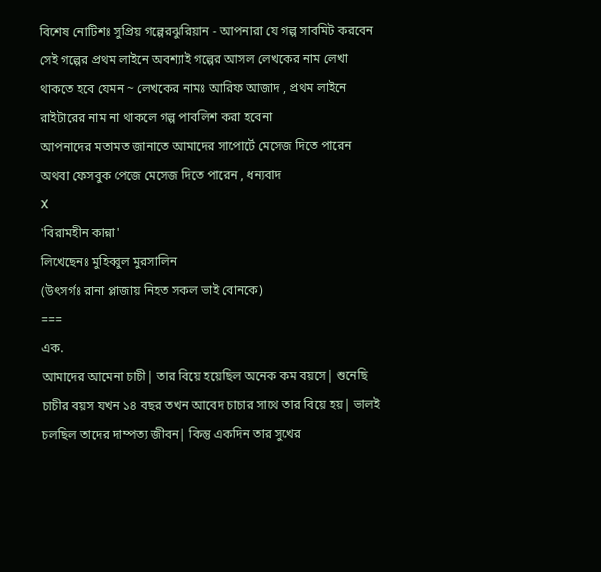বিশেষ নোটিশঃ সুপ্রিয় গল্পেরঝুরিয়ান - আপনারা যে গল্প সাবমিট করবেন সেই গল্পের প্রথম লাইনে অবশ্যাই গল্পের আসল লেখকের নাম লেখা থাকতে হবে যেমন ~ লেখকের নামঃ আরিফ আজাদ , প্রথম লাইনে রাইটারের নাম না থাকলে গল্প পাবলিশ করা হবেনা
আপনাদের মতামত জানাতে আমাদের সাপোর্টে মেসেজ দিতে পারেন অথবা ফেসবুক পেজে মেসেজ দিতে পারেন , ধন্যবাদ
X
'বিরামহীন কান্না'
লিখেছেনঃ মুহিব্বুল মুরসালিন
(উৎসর্গঃ রানা প্লাজায় নিহত সকল ভাই বোনকে)
===
এক.
আমাদের আমেনা চাচী| তার বিয়ে হয়েছিল অনেক কম বয়সে| শুনেছি চাচীর বয়স যখন ১৪ বছর তখন আবেদ চাচার সাথে তার বিয়ে হয়| ভালই চলছিল তাদের দাম্পত্য জীবন| কিন্তু একদিন তার সুখের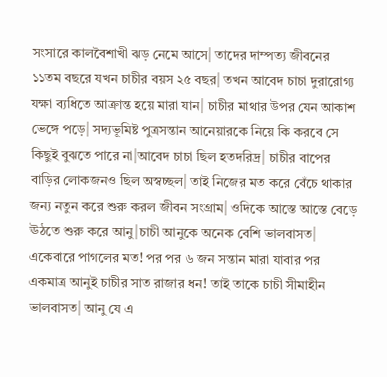সংসারে কালবৈশাখী ঝড় নেমে আসে| তাদের দাম্পত্য জীবনের ১১তম বছরে যখন চাচীর বয়স ২৫ বছর| তখন আবেদ চাচা দুরারোগ্য যক্ষা ব্যধিতে আক্রান্ত হয়ে মারা যান| চাচীর মাথার উপর যেন আকাশ ভেঙ্গে পড়ে| সদ্যভূমিষ্ট পুত্রসন্তান আনেয়ারকে নিয়ে কি করবে সে কিছুই বুঝতে পারে না|আবেদ চাচা ছিল হতদরিদ্র| চাচীর বাপের বাড়ির লোকজনও ছিল অস্বচ্ছল| তাই নিজের মত করে বেঁচে থাকার জন্য নতুন করে শুরু করল জীবন সংগ্রাম| ওদিকে আস্তে আস্তে বেড়ে ঊঠতে শুরু করে আনু|চাচী আনুকে অনেক বেশি ভালবাসত| একেবারে পাগলের মত! পর পর ৬ জন সন্তান মারা যাবার পর একমাত্র আনুই চাচীর সাত রাজার ধন! তাই তাকে চাচী সীমাহীন ভালবাসত| আনু যে এ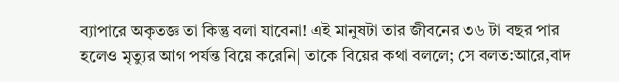ব্যাপারে অকৃতজ্ঞ তা কিন্তু বলা যাবেনা! এই মানুষটা তার জীবনের ৩৬ টা বছর পার হলেও মৃত্যুর আগ পর্যন্ত বিয়ে করেনি| তাকে বিয়ের কথা বললে; সে বলত:আরে,বাদ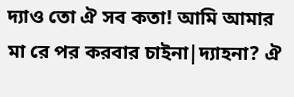দ্যাও তো ঐ সব কতা! আমি আমার মা রে পর করবার চাইনা|দ্যাহনা? ঐ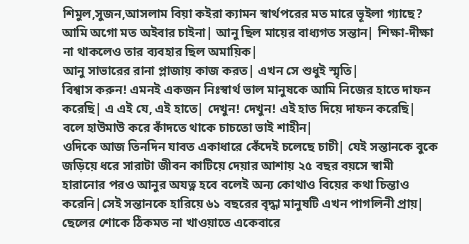শিমুল,সুজন,আসলাম বিয়া কইরা ক্যামন স্বার্থপরের মত মারে ভূইলা গ্যাছে? আমি অগো মত অইবার চাইনা| আনু ছিল মায়ের বাধ্যগত সন্তান| শিক্ষা-দীক্ষা না থাকলেও তার ব্যবহার ছিল অমায়িক|
আনু সাভারের রানা প্লাজায় কাজ করত| এখন সে শুধুই স্মৃতি|
বিশ্বাস করুন! এমনই একজন নিঃস্বার্থ ভাল মানুষকে আমি নিজের হাতে দাফন করেছি| এ এই যে, এই হাতে| দেখুন! দেখুন! এই হাত দিয়ে দাফন করেছি| বলে হাউমাউ করে কাঁদতে থাকে চাচতো ভাই শাহীন|
ওদিকে আজ তিনদিন যাবত একাধারে কেঁদেই চলেছে চাচী| যেই সন্তানকে বুকে জড়িয়ে ধরে সারাটা জীবন কাটিয়ে দেয়ার আশায় ২৫ বছর বয়সে স্বামী হারানোর পরও আনুর অযত্ন হবে বলেই অন্য কোথাও বিয়ের কথা চিন্তাও করেনি|সেই সন্তানকে হারিয়ে ৬১ বছরের বৃদ্ধা মানুষটি এখন পাগলিনী প্রায়| ছেলের শোকে ঠিকমত না খাওয়াতে একেবারে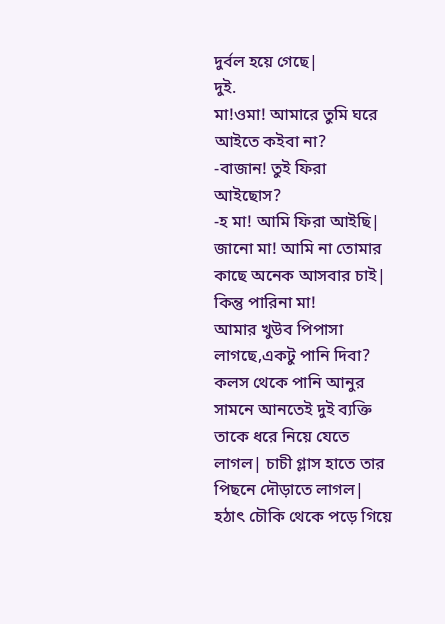দুর্বল হয়ে গেছে|
দুই.
মা!ওমা! আমারে তুমি ঘরে আইতে কইবা না?
-বাজান! তুই ফিরা আইছোস?
-হ মা! আমি ফিরা আইছি| জানো মা! আমি না তোমার কাছে অনেক আসবার চাই| কিন্তু পারিনা মা!
আমার খুউব পিপাসা লাগছে,একটু পানি দিবা? কলস থেকে পানি আনুর সামনে আনতেই দুই ব্যক্তি তাকে ধরে নিয়ে যেতে লাগল| চাচী গ্লাস হাতে তার পিছনে দৌড়াতে লাগল| হঠাৎ চৌকি থেকে পড়ে গিয়ে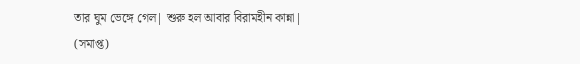তার ঘুম ভেঙ্গে গেল| শুরু হল আবার বিরামহীন কান্না|
(সমাপ্ত)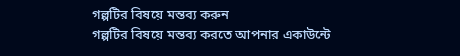গল্পটির বিষয়ে মন্তব্য করুন
গল্পটির বিষয়ে মন্তব্য করতে আপনার একাউন্টে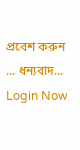প্রবেশ করুন ... ধন্যবাদ... Login Now